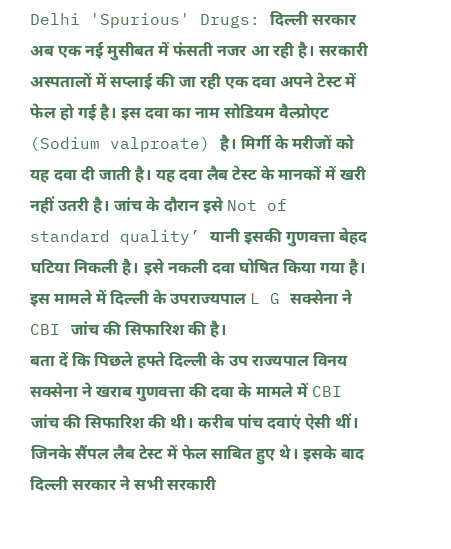Delhi 'Spurious' Drugs: दिल्ली सरकार अब एक नई मुसीबत में फंसती नजर आ रही है। सरकारी अस्पतालों में सप्लाई की जा रही एक दवा अपने टेस्ट में फेल हो गई है। इस दवा का नाम सोडियम वैल्प्रोएट (Sodium valproate) है। मिर्गी के मरीजों को यह दवा दी जाती है। यह दवा लैब टेस्ट के मानकों में खरी नहीं उतरी है। जांच के दौरान इसे Not of standard quality’ यानी इसकी गुणवत्ता बेहद घटिया निकली है। इसे नकली दवा घोषित किया गया है। इस मामले में दिल्ली के उपराज्यपाल L G सक्सेना ने CBI जांच की सिफारिश की है।
बता दें कि पिछले हफ्ते दिल्ली के उप राज्यपाल विनय सक्सेना ने खराब गुणवत्ता की दवा के मामले में CBI जांच की सिफारिश की थी। करीब पांच दवाएं ऐसी थीं। जिनके सैंपल लैब टेस्ट में फेल साबित हुए थे। इसके बाद दिल्ली सरकार ने सभी सरकारी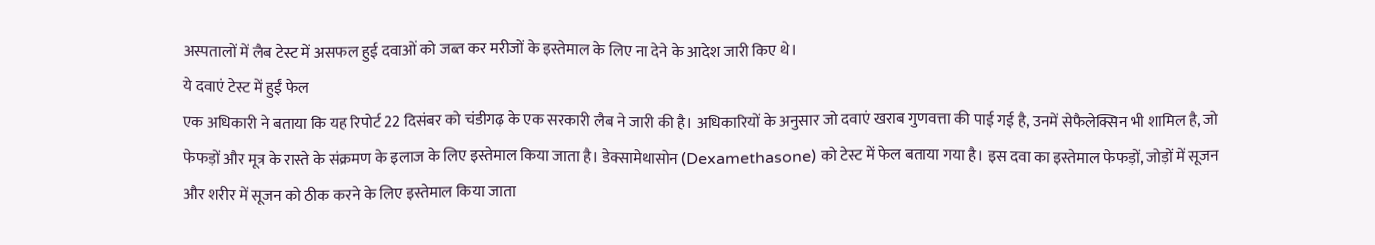अस्पतालों में लैब टेस्ट में असफल हुई दवाओं को जब्त कर मरीजों के इस्तेमाल के लिए ना देने के आदेश जारी किए थे।
ये दवाएं टेस्ट में हुईं फेल
एक अधिकारी ने बताया कि यह रिपोर्ट 22 दिसंबर को चंडीगढ़ के एक सरकारी लैब ने जारी की है। अधिकारियों के अनुसार जो दवाएं खराब गुणवत्ता की पाई गई है, उनमें सेफैलेक्सिन भी शामिल है, जो फेफड़ों और मूत्र के रास्ते के संक्रमण के इलाज के लिए इस्तेमाल किया जाता है। डेक्सामेथासोन (Dexamethasone) को टेस्ट में फेल बताया गया है। इस दवा का इस्तेमाल फेफड़ों, जोड़ों में सूजन और शरीर में सूजन को ठीक करने के लिए इस्तेमाल किया जाता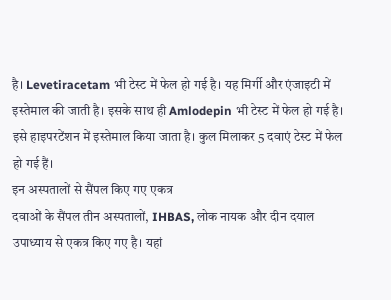है। Levetiracetam भी टेस्ट में फेल हो गई है। यह मिर्गी और एंजाइटी में इस्तेमाल की जाती है। इसके साथ ही Amlodepin भी टेस्ट में फेल हो गई है। इसे हाइपरटेंशन में इस्तेमाल किया जाता है। कुल मिलाकर 5 दवाएं टेस्ट में फेल हो गई हैं।
इन अस्पतालों से सैंपल किए गए एकत्र
दवाओं के सैंपल तीन अस्पतालों, IHBAS, लोक नायक और दीन दयाल उपाध्याय से एकत्र किए गए है। यहां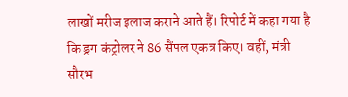लाखों मरीज इलाज कराने आते हैं। रिपोर्ट में कहा गया है कि ड्रग कंट्रोलर ने 86 सैंपल एकत्र किए। वहीं, मंत्री सौरभ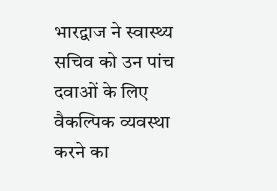भारद्वाज ने स्वास्थ्य सचिव को उन पांच दवाओं के लिए वैकल्पिक व्यवस्था करने का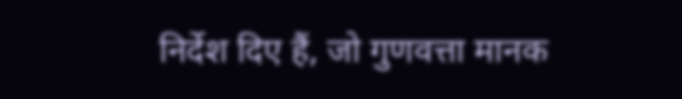निर्देश दिए हैं, जो गुणवत्ता मानक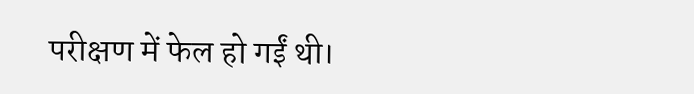परीक्षण में फेल हो गईं थी।